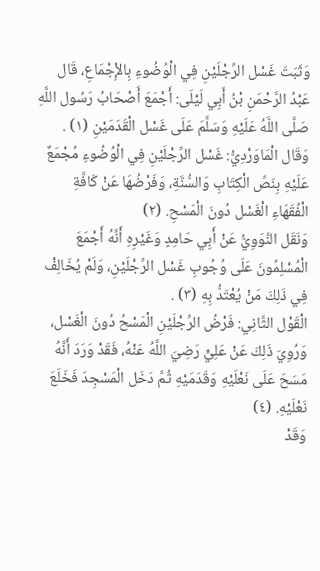وَثَبَتَ غَسْل الرِّجْلَيْنِ فِي الْوُضُوءِ بِالإِْجْمَاعِ، قَال عَبْدُ الرَّحْمَنِ بْنُ أَبِي لَيْلَى: أَجْمَعَ أَصْحَابُ رَسُول اللَّهِ صَلَّى اللَّهُ عَلَيْهِ وَسَلَّمَ عَلَى غَسْل الْقَدَمَيْنِ (١) .
وَقَال الْمَاوَرْدِيُّ: غَسْل الرِّجْلَيْنِ فِي الْوُضُوءِ مُجْمَعٌ عَلَيْهِ بِنَصِّ الْكِتَابِ وَالسُّنَّةِ، وَفَرْضُهَا عَنْ كَافَّةِ الْفُقَهَاءِ الْغَسْل دُونَ الْمَسْحِ. (٢)
وَنَقَل النَّوَوِيُّ عَنْ أَبِي حَامِدٍ وَغَيْرِهِ أَنَّهُ أَجْمَعَ الْمُسْلِمُونَ عَلَى وُجُوبِ غَسْل الرِّجْلَيْنِ، وَلَمْ يُخَالِفْ فِي ذَلِكَ مَنْ يُعْتَدُّ بِهِ (٣) .
الْقَوْل الثَّانِي: فَرْضُ الرِّجْلَيْنِ الْمَسْحُ دُونَ الْغَسْل، وَرُوِيَ ذَلِكَ عَنْ عَلِيٍّ رَضِيَ اللَّهُ عَنْهُ، فَقَدْ وَرَدَ أَنَّهُ مَسَحَ عَلَى نَعْلَيْهِ وَقَدَمَيْهِ ثُمَّ دَخَل الْمَسْجِدَ فَخَلَعَ نَعْلَيْهِ. (٤)
وَقَدْ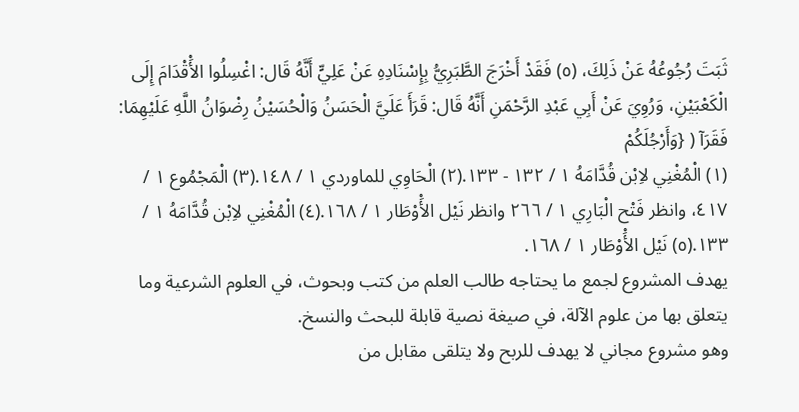ثَبَتَ رُجُوعُهُ عَنْ ذَلِكَ، (٥) فَقَدْ أَخْرَجَ الطَّبَرِيُّ بِإِسْنَادِهِ عَنْ عَلِيٍّ أَنَّهُ قَال: اغْسِلُوا الأَْقْدَامَ إِلَى الْكَعْبَيْنِ، وَرُوِيَ عَنْ أَبِي عَبْدِ الرَّحْمَنِ أَنَّهُ قَال: قَرَأَ عَلَيَّ الْحَسَنُ وَالْحُسَيْنُ رِضْوَانُ اللَّهِ عَلَيْهِمَا: فَقَرَآ ( {وَأَرْجُلَكُمْ
(١) الْمُغْنِي لاِبْن قُدَّامَهُ ١ / ١٣٢ - ١٣٣.(٢) الْحَاوِي للماوردي ١ / ١٤٨.(٣) الْمَجْمُوع ١ / ٤١٧، وانظر فَتْح الْبَارِي ١ / ٢٦٦ وانظر نَيْل الأَْوْطَار ١ / ١٦٨.(٤) الْمُغْنِي لاِبْن قُدَّامَهُ ١ / ١٣٣.(٥) نَيْل الأَْوْطَار ١ / ١٦٨.
يهدف المشروع لجمع ما يحتاجه طالب العلم من كتب وبحوث، في العلوم الشرعية وما يتعلق بها من علوم الآلة، في صيغة نصية قابلة للبحث والنسخ.
وهو مشروع مجاني لا يهدف للربح ولا يتلقى مقابل من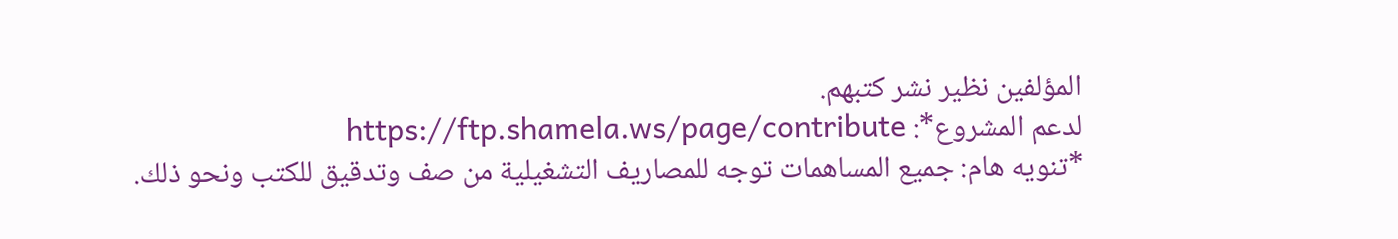المؤلفين نظير نشر كتبهم.
لدعم المشروع*: https://ftp.shamela.ws/page/contribute
*تنويه هام: جميع المساهمات توجه للمصاريف التشغيلية من صف وتدقيق للكتب ونحو ذلك.